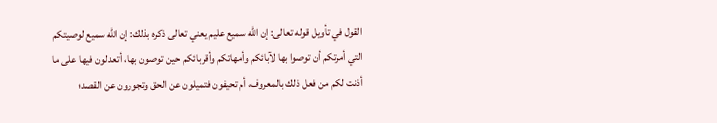القول في تأويل قوله تعالى: إن الله سميع عليم يعني تعالى ذكره بذلك: إن الله سميع لوصيتكم التي أمرتكم أن توصوا بها لآبائكم وأمهاتكم وأقربائكم حين توصون بها، أتعدلون فيها على ما أذنت لكم من فعل ذلك بالمعروف، أم تحيفون فتميلون عن الحق وتجورون عن القصد؛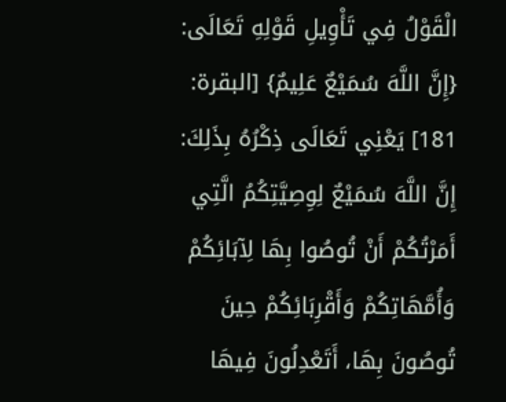الْقَوْلُ فِي تَأْوِيلِ قَوْلِهِ تَعَالَى: {إِنَّ اللَّهَ سُمَيْعٌ عَلِيمٌ} [البقرة: 181] يَعْنِي تَعَالَى ذِكْرُهُ بِذَلِكَ: إِنَّ اللَّهَ سُمَيْعٌ لِوِصِيَّتِكُمُ الَّتِي أَمَرْتُكُمْ أَنْ تُوصُوا بِهَا لِآبَائِكُمْ وَأُمَّهَاتِكُمْ وَأَقْرِبَائِكُمْ حِينَ تُوصُونَ بِهَا، أَتَعْدِلُونَ فِيهَا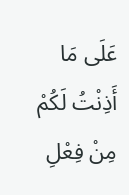عَلَى مَا أَذِنْتُ لَكُمْ مِنْ فِعْلِ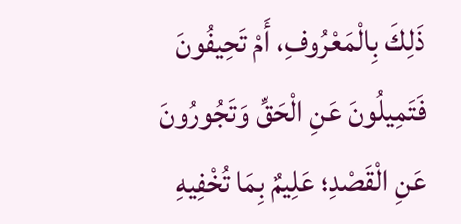ذَلِكَ بِالْمَعْرُوفِ، أَمْ تَحِيفُونَ فَتَمِيلُونَ عَنِ الْحَقِّ وَتَجُورُونَ عَنِ الْقَصْدِ؛ عَلِيمٌ بِمَا تُخْفِيهِ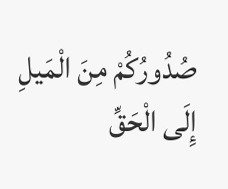صُدُورُكُمْ مِنَ الْمَيلِ إِلَى الْحَقِّ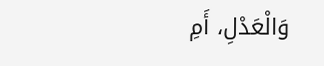وَالْعَدْلِ، أَمِ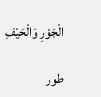الْجَوْرِ وَالْحَيْفِ

طور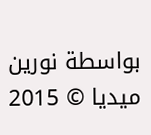بواسطة نورين ميديا © 2015